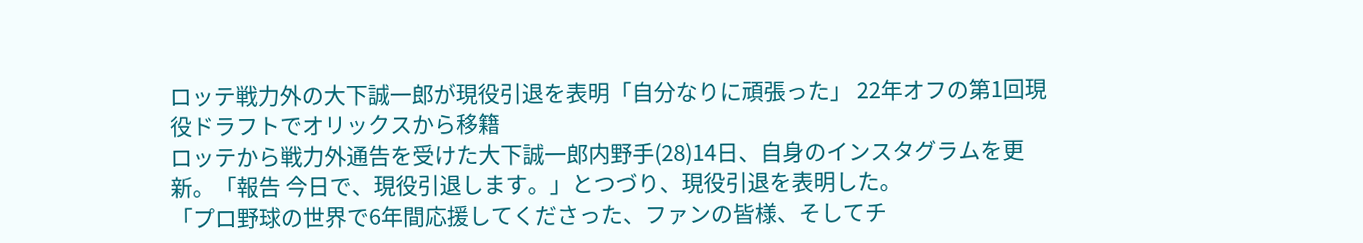ロッテ戦力外の大下誠一郎が現役引退を表明「自分なりに頑張った」 22年オフの第1回現役ドラフトでオリックスから移籍
ロッテから戦力外通告を受けた大下誠一郎内野手(28)14日、自身のインスタグラムを更新。「報告 今日で、現役引退します。」とつづり、現役引退を表明した。
「プロ野球の世界で6年間応援してくださった、ファンの皆様、そしてチ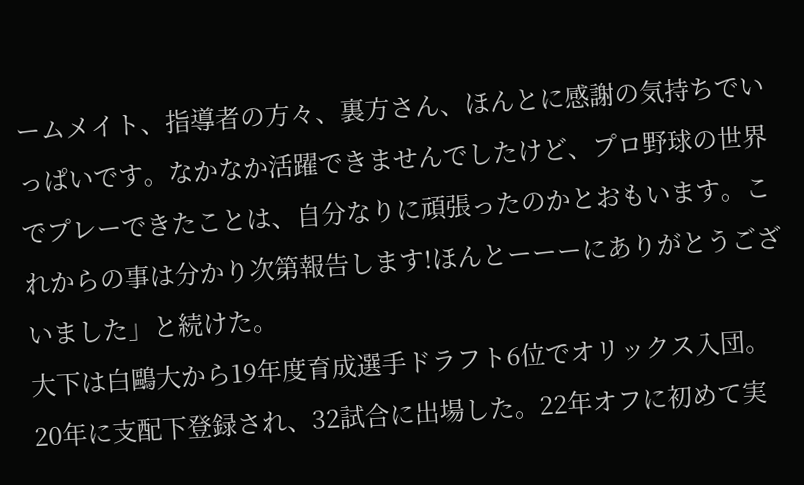ームメイト、指導者の方々、裏方さん、ほんとに感謝の気持ちでいっぱいです。なかなか活躍できませんでしたけど、プロ野球の世界でプレーできたことは、自分なりに頑張ったのかとおもいます。これからの事は分かり次第報告します!ほんとーーーにありがとうございました」と続けた。
大下は白鷗大から19年度育成選手ドラフト6位でオリックス入団。20年に支配下登録され、32試合に出場した。22年オフに初めて実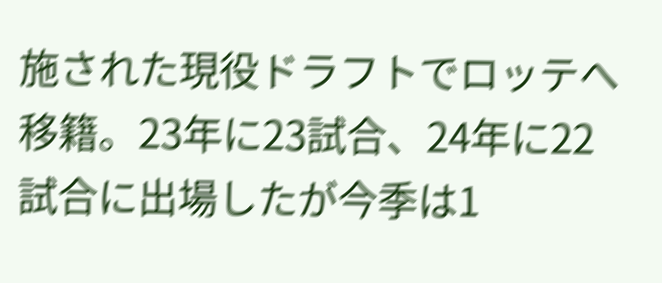施された現役ドラフトでロッテへ移籍。23年に23試合、24年に22試合に出場したが今季は1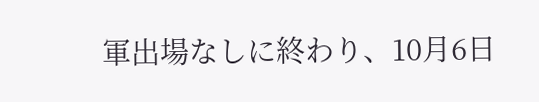軍出場なしに終わり、10月6日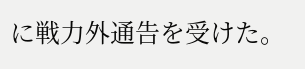に戦力外通告を受けた。